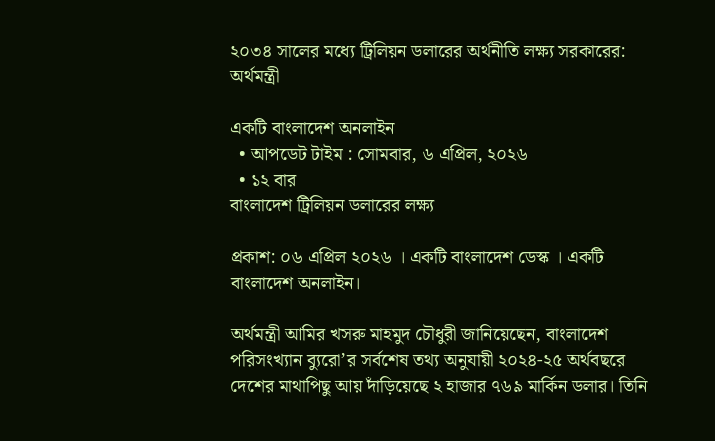২০৩৪ সালের মধ্যে ট্রিলিয়ন ডলারের অর্থনীতি লক্ষ্য সরকারের: অর্থমন্ত্রী

একটি বাংলাদেশ অনলাইন
  • আপডেট টাইম : সোমবার, ৬ এপ্রিল, ২০২৬
  • ১২ বার
বাংলাদেশ ট্রিলিয়ন ডলারের লক্ষ্য

প্রকাশ: ০৬ এপ্রিল ২০২৬ । একটি বাংলাদেশ ডেস্ক । একটি বাংলাদেশ অনলাইন।

অর্থমন্ত্রী আমির খসরু মাহমুদ চৌধুরী জানিয়েছেন, বাংলাদেশ পরিসংখ্যান ব্যুরো’র সর্বশেষ তথ্য অনুযায়ী ২০২৪-২৫ অর্থবছরে দেশের মাথাপিছু আয় দাঁড়িয়েছে ২ হাজার ৭৬৯ মার্কিন ডলার। তিনি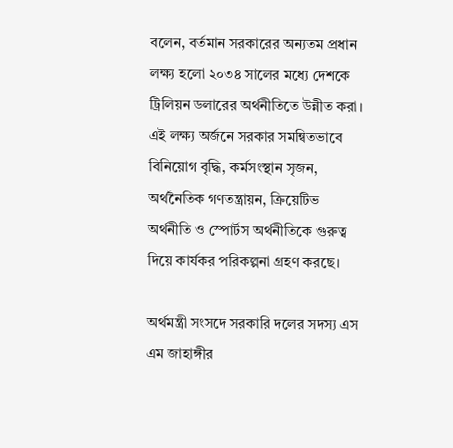বলেন, বর্তমান সরকারের অন্যতম প্রধান লক্ষ্য হলো ২০৩৪ সালের মধ্যে দেশকে ট্রিলিয়ন ডলারের অর্থনীতিতে উন্নীত করা। এই লক্ষ্য অর্জনে সরকার সমন্বিতভাবে বিনিয়োগ বৃদ্ধি, কর্মসংস্থান সৃজন, অর্থনৈতিক গণতন্ত্রায়ন, ক্রিয়েটিভ অর্থনীতি ও স্পোর্টস অর্থনীতিকে গুরুত্ব দিয়ে কার্যকর পরিকল্পনা গ্রহণ করছে।

অর্থমন্ত্রী সংসদে সরকারি দলের সদস্য এস এম জাহাঙ্গীর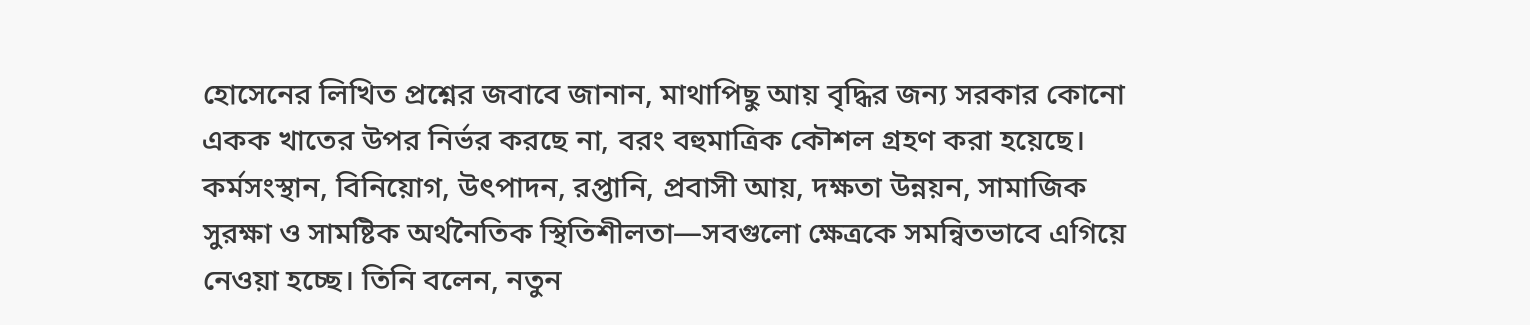হোসেনের লিখিত প্রশ্নের জবাবে জানান, মাথাপিছু আয় বৃদ্ধির জন্য সরকার কোনো একক খাতের উপর নির্ভর করছে না, বরং বহুমাত্রিক কৌশল গ্রহণ করা হয়েছে। কর্মসংস্থান, বিনিয়োগ, উৎপাদন, রপ্তানি, প্রবাসী আয়, দক্ষতা উন্নয়ন, সামাজিক সুরক্ষা ও সামষ্টিক অর্থনৈতিক স্থিতিশীলতা—সবগুলো ক্ষেত্রকে সমন্বিতভাবে এগিয়ে নেওয়া হচ্ছে। তিনি বলেন, নতুন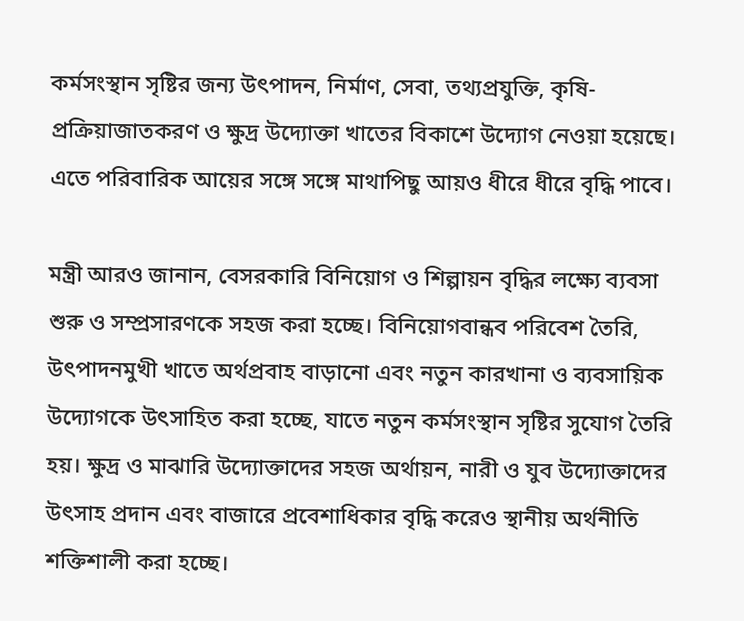কর্মসংস্থান সৃষ্টির জন্য উৎপাদন, নির্মাণ, সেবা, তথ্যপ্রযুক্তি, কৃষি-প্রক্রিয়াজাতকরণ ও ক্ষুদ্র উদ্যোক্তা খাতের বিকাশে উদ্যোগ নেওয়া হয়েছে। এতে পরিবারিক আয়ের সঙ্গে সঙ্গে মাথাপিছু আয়ও ধীরে ধীরে বৃদ্ধি পাবে।

মন্ত্রী আরও জানান, বেসরকারি বিনিয়োগ ও শিল্পায়ন বৃদ্ধির লক্ষ্যে ব্যবসা শুরু ও সম্প্রসারণকে সহজ করা হচ্ছে। বিনিয়োগবান্ধব পরিবেশ তৈরি, উৎপাদনমুখী খাতে অর্থপ্রবাহ বাড়ানো এবং নতুন কারখানা ও ব্যবসায়িক উদ্যোগকে উৎসাহিত করা হচ্ছে, যাতে নতুন কর্মসংস্থান সৃষ্টির সুযোগ তৈরি হয়। ক্ষুদ্র ও মাঝারি উদ্যোক্তাদের সহজ অর্থায়ন, নারী ও যুব উদ্যোক্তাদের উৎসাহ প্রদান এবং বাজারে প্রবেশাধিকার বৃদ্ধি করেও স্থানীয় অর্থনীতি শক্তিশালী করা হচ্ছে।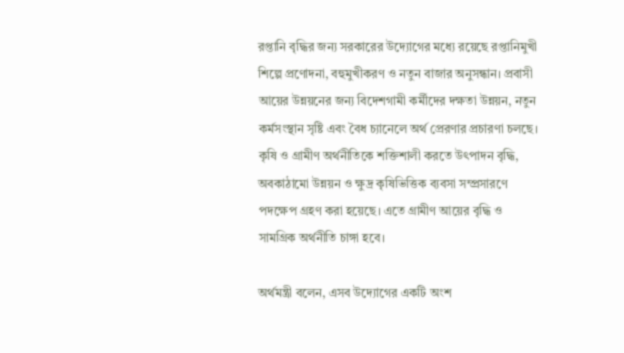রপ্তানি বৃদ্ধির জন্য সরকারের উদ্যোগের মধ্যে রয়েছে রপ্তানিমুখী শিল্পে প্রণোদনা, বহুমুখীকরণ ও নতুন বাজার অনুসন্ধান। প্রবাসী আয়ের উন্নয়নের জন্য বিদেশগামী কর্মীদের দক্ষতা উন্নয়ন, নতুন কর্মসংস্থান সৃষ্টি এবং বৈধ চ্যানেলে অর্থ প্রেরণার প্রচারণা চলছে। কৃষি ও গ্রামীণ অর্থনীতিকে শক্তিশালী করতে উৎপাদন বৃদ্ধি, অবকাঠামো উন্নয়ন ও ক্ষুদ্র কৃষিভিত্তিক ব্যবসা সম্প্রসারণে পদক্ষেপ গ্রহণ করা হয়েছে। এতে গ্রামীণ আয়ের বৃদ্ধি ও সামগ্রিক অর্থনীতি চাঙ্গা হবে।

অর্থমন্ত্রী বলেন, এসব উদ্যোগের একটি অংশ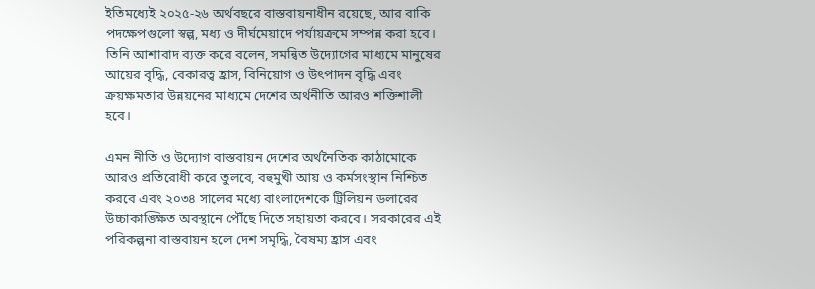ইতিমধ্যেই ২০২৫-২৬ অর্থবছরে বাস্তবায়নাধীন রয়েছে, আর বাকি পদক্ষেপগুলো স্বল্প, মধ্য ও দীর্ঘমেয়াদে পর্যায়ক্রমে সম্পন্ন করা হবে। তিনি আশাবাদ ব্যক্ত করে বলেন, সমন্বিত উদ্যোগের মাধ্যমে মানুষের আয়ের বৃদ্ধি, বেকারত্ব হ্রাস, বিনিয়োগ ও উৎপাদন বৃদ্ধি এবং ক্রয়ক্ষমতার উন্নয়নের মাধ্যমে দেশের অর্থনীতি আরও শক্তিশালী হবে।

এমন নীতি ও উদ্যোগ বাস্তবায়ন দেশের অর্থনৈতিক কাঠামোকে আরও প্রতিরোধী করে তুলবে, বহুমুখী আয় ও কর্মসংস্থান নিশ্চিত করবে এবং ২০৩৪ সালের মধ্যে বাংলাদেশকে ট্রিলিয়ন ডলারের উচ্চাকাঙ্ক্ষিত অবস্থানে পৌঁছে দিতে সহায়তা করবে। সরকারের এই পরিকল্পনা বাস্তবায়ন হলে দেশ সমৃদ্ধি, বৈষম্য হ্রাস এবং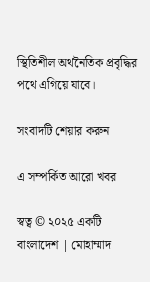স্থিতিশীল অর্থনৈতিক প্রবৃদ্ধির পথে এগিয়ে যাবে।

সংবাদটি শেয়ার করুন

এ সম্পর্কিত আরো খবর

স্বত্ব © ২০২৫ একটি বাংলাদেশ | মোহাম্মাদ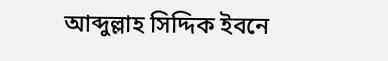আব্দুল্লাহ সিদ্দিক ইবনে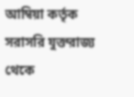আম্বিয়া কর্তৃক সরাসরি যুক্তরাজ্য থেকে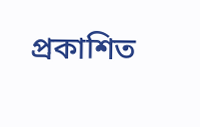প্রকাশিত